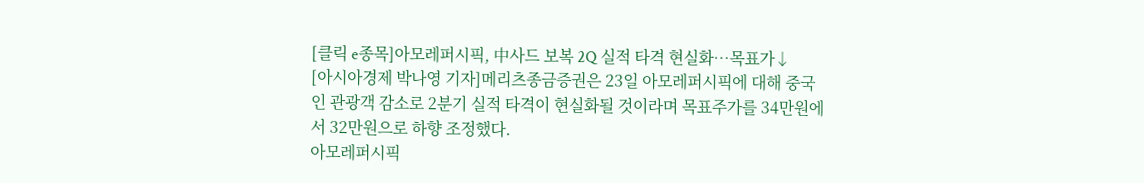[클릭 e종목]아모레퍼시픽, 中사드 보복 2Q 실적 타격 현실화…목표가↓
[아시아경제 박나영 기자]메리츠종금증권은 23일 아모레퍼시픽에 대해 중국인 관광객 감소로 2분기 실적 타격이 현실화될 것이라며 목표주가를 34만원에서 32만원으로 하향 조정했다.
아모레퍼시픽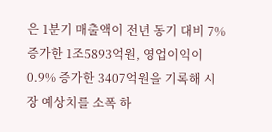은 1분기 매출액이 전년 동기 대비 7% 증가한 1조5893억원, 영업이익이 0.9% 증가한 3407억원을 기록해 시장 예상치를 소폭 하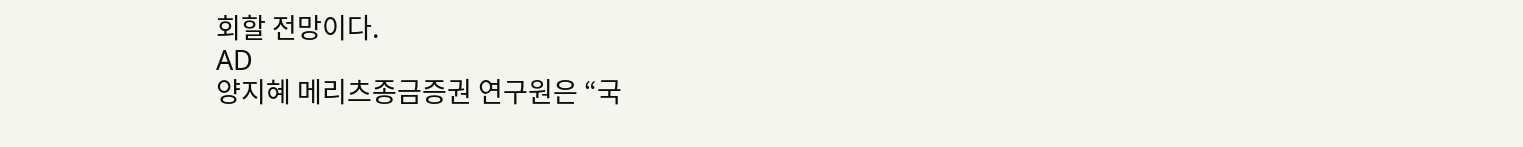회할 전망이다.
AD
양지혜 메리츠종금증권 연구원은 “국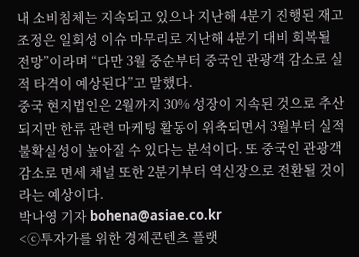내 소비침체는 지속되고 있으나 지난해 4분기 진행된 재고조정은 일회성 이슈 마무리로 지난해 4분기 대비 회복될 전망”이라며 “다만 3월 중순부터 중국인 관광객 감소로 실적 타격이 예상된다”고 말했다.
중국 현지법인은 2월까지 30% 성장이 지속된 것으로 추산되지만 한류 관련 마케팅 활동이 위축되면서 3월부터 실적 불확실성이 높아질 수 있다는 분석이다. 또 중국인 관광객 감소로 면세 채널 또한 2분기부터 역신장으로 전환될 것이라는 예상이다.
박나영 기자 bohena@asiae.co.kr
<ⓒ투자가를 위한 경제콘텐츠 플랫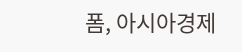폼, 아시아경제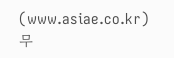(www.asiae.co.kr) 무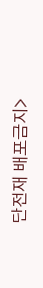단전재 배포금지>